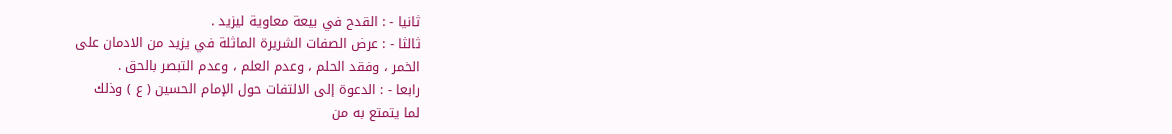ثانيا - : القدح في بيعة معاوية ليزيد .
ثالثا - : عرض الصفات الشريرة الماثلة في يزيد من الادمان على
الخمر ، وفقد الحلم ، وعدم العلم ، وعدم التبصر بالحق .
رابعا - : الدعوة إلى الالتفات حول الإمام الحسين ( ع ) وذلك
لما يتمتع به من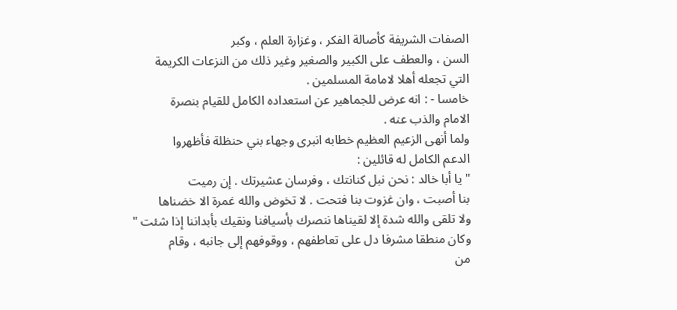الصفات الشريفة كأصالة الفكر ، وغزارة العلم ، وكبر
السن ، والعطف على الكبير والصغير وغير ذلك من النزعات الكريمة
التي تجعله أهلا لامامة المسلمين .
خامسا - : انه عرض للجماهير عن استعداده الكامل للقيام بنصرة
الامام والذب عنه .
ولما أنهى الزعيم العظيم خطابه انبرى وجهاء بني حنظلة فأظهروا
الدعم الكامل له قائلين :
" يا أبا خالد : نحن نبل كنانتك ، وفرسان عشيرتك . إن رميت
بنا أصبت ، وان غزوت بنا فتحت . لا تخوض والله غمرة الا خضناها
ولا تلقى والله شدة إلا لقيناها ننصرك بأسيافنا ونقيك بأبداننا إذا شئت "
وكان منطقا مشرفا دل على تعاطفهم ، ووقوفهم إلى جانبه ، وقام
من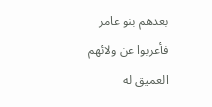بعدهم بنو عامر فأعربوا عن ولائهم العميق له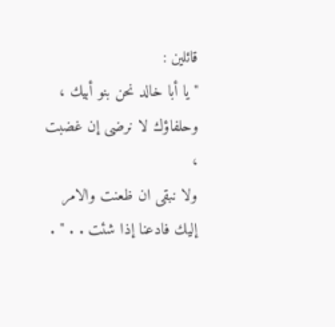قائلين :
" يا أبا خالد نحن بنو أبيك ، وحلفاؤك لا نرضى إن غضبت ،
ولا نبقى ان ظعنت والامر إليك فادعنا إذا شئت . . " .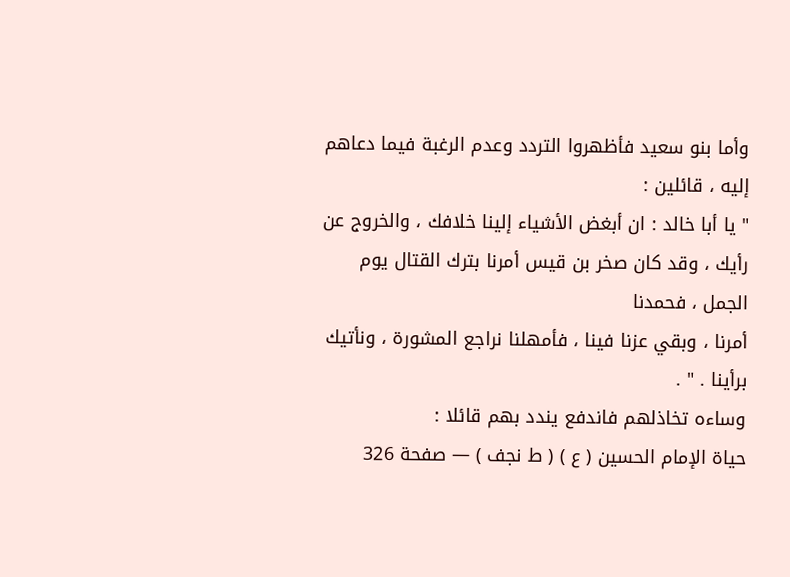وأما بنو سعيد فأظهروا التردد وعدم الرغبة فيما دعاهم إليه ، قائلين :
" يا أبا خالد : ان أبغض الأشياء إلينا خلافك ، والخروج عن
رأيك ، وقد كان صخر بن قيس أمرنا بترك القتال يوم الجمل ، فحمدنا
أمرنا ، وبقي عزنا فينا ، فأمهلنا نراجع المشورة ، ونأتيك برأينا . " .
وساءه تخاذلهم فاندفع يندد بهم قائلا :
حياة الإمام الحسين ( ع ) ( ط نجف ) — صفحة 326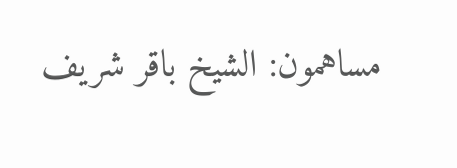مساهمون: الشيخ باقر شريف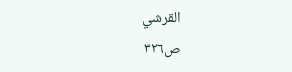القرشي
ص٣٢٦